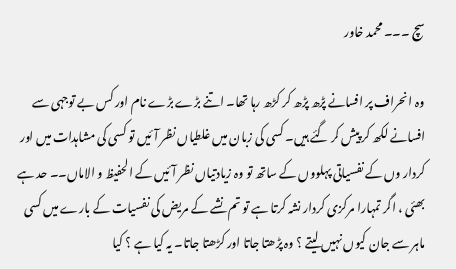سچ ۔۔۔ محمد خاور

وہ انحراف پر افسانے پڑھ پڑھ کر کڑھ رہا تھا۔ اتنے بڑے بڑے نام اور کس بے توجہی سے افسانے لکھ کر پیش کر گئے ہیں۔ کسی کی زبان میں غلطیاں نظر آئیں تو کسی کی مشاہدات میں اور کردار وں کے نفسیاتی پہلووں کے ساتھ تو وہ زیادتیاں نظر آئیں کے الحفیظ و الاماں۔۔ حد ہے بھئی ، اگر تمہارا مرکزی کردار نشہ کرتا ہے تو تم نشے کے مریض کی نفسیات کے بارے میں کسی ماہر سے جان کیوں نہیں لیتے ؟ وہ پڑھتا جاتا اور کڑھتا جاتا۔ یہ کیا ہے ؟ کیا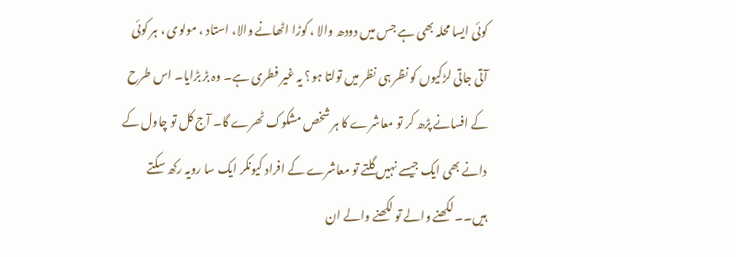کوئی ایسا محلہ بھی ہے جس میں دودھ والا ، کوڑا اٹھانے والا، استاد ، مولوی ، ہر کوئی آتی جاتی لڑکیوں کو نظر ہی نظر میں تولتا ہو؟ یہ غیر فطری ہے۔ وہ بڑ بڑایا۔ اس طرح کے افسانے پڑھ کر تو معاشرے کا ہر شخص مشکوک ٹھرے گا۔ آج کل تو چاول کے دانے بھی ایک جیسے نہیں گلتے تو معاشرے کے افراد کیونکر ایک سا رویہ رکھ سکتے ہیں۔۔ لکھنے والے تو لکھنے والے ان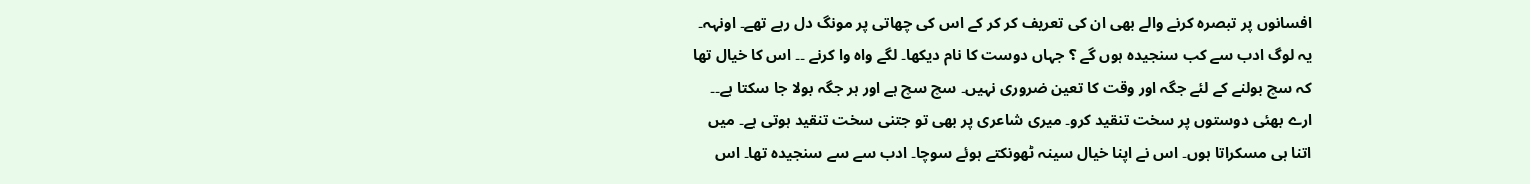افسانوں پر تبصرہ کرنے والے بھی ان کی تعریف کر کر کے اس کی چھاتی پر مونگ دل رہے تھے۔ اونہہ۔ یہ لوگ ادب سے کب سنجیدہ ہوں گے ؟ جہاں دوست کا نام دیکھا۔ لگے واہ وا کرنے ۔۔ اس کا خیال تھا کہ سچ بولنے کے لئے جگہ اور وقت کا تعین ضروری نہیں۔ سچ سچ ہے اور ہر جگہ بولا جا سکتا ہے۔۔ ارے بھئی دوستوں پر سخت تنقید کرو۔ میری شاعری پر بھی تو جتنی سخت تنقید ہوتی ہے۔ میں اتنا ہی مسکراتا ہوں۔ اس نے اپنا خیال سینہ ٹھونکتے ہوئے سوچا۔ ادب سے سے سنجیدہ تھا۔ اس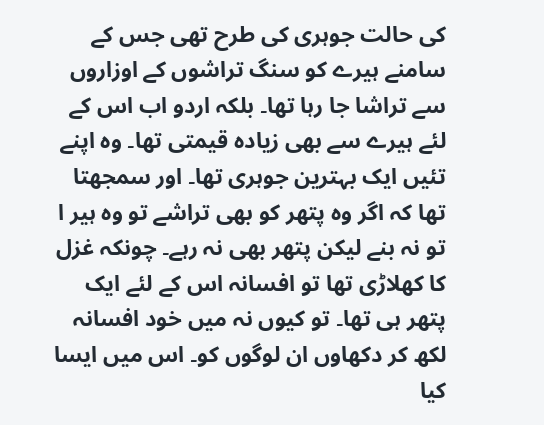کی حالت جوہری کی طرح تھی جس کے سامنے ہیرے کو سنگ تراشوں کے اوزاروں سے تراشا جا رہا تھا۔ بلکہ اردو اب اس کے لئے ہیرے سے بھی زیادہ قیمتی تھا۔ وہ اپنے تئیں ایک بہترین جوہری تھا۔ اور سمجھتا تھا کہ اگر وہ پتھر کو بھی تراشے تو وہ ہیر ا تو نہ بنے لیکن پتھر بھی نہ رہے۔ چونکہ غزل کا کھلاڑی تھا تو افسانہ اس کے لئے ایک پتھر ہی تھا۔ تو کیوں نہ میں خود افسانہ لکھ کر دکھاوں ان لوگوں کو۔ اس میں ایسا کیا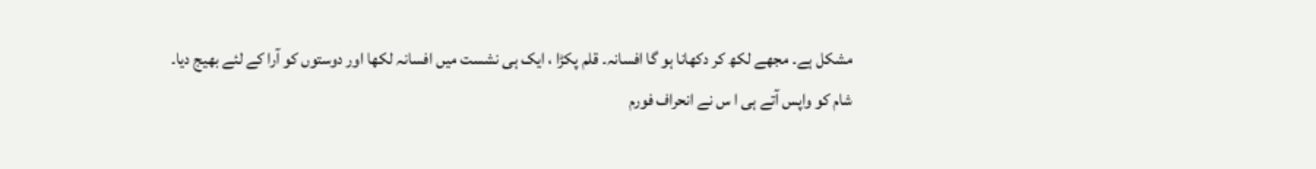مشکل ہے۔ مجھے لکھ کر دکھانا ہو گا افسانہ۔ قلم پکڑا ، ایک ہی نشست میں افسانہ لکھا اور دوستوں کو آرا کے لئے بھیج دیا۔
شام کو واپس آتے ہی ا س نے انحراف فورم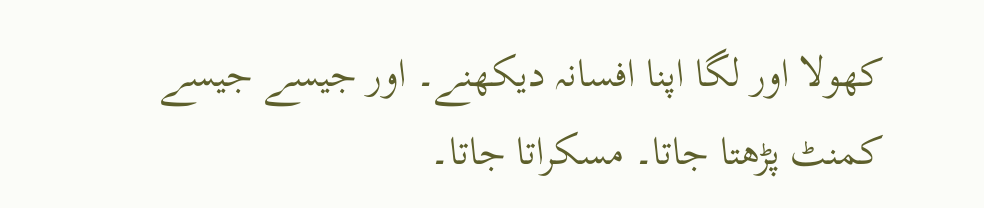کھولا اور لگا اپنا افسانہ دیکھنے۔ اور جیسے جیسے کمنٹ پڑھتا جاتا۔ مسکراتا جاتا۔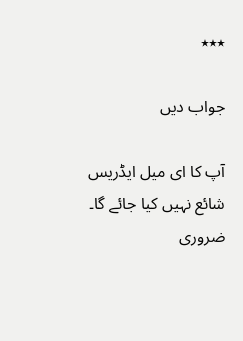٭٭٭

جواب دیں

آپ کا ای میل ایڈریس شائع نہیں کیا جائے گا۔ ضروری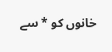خانوں کو * سے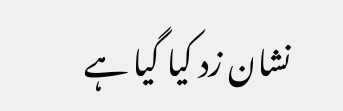نشان زد کیا گیا ہے